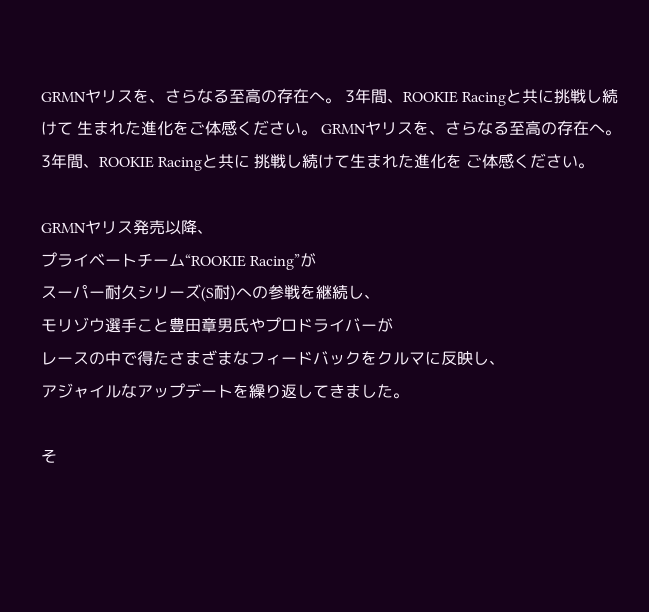GRMNヤリスを、さらなる至高の存在へ。 3年間、ROOKIE Racingと共に挑戦し続けて 生まれた進化をご体感ください。 GRMNヤリスを、さらなる至高の存在へ。 3年間、ROOKIE Racingと共に 挑戦し続けて生まれた進化を ご体感ください。

GRMNヤリス発売以降、
プライベートチーム“ROOKIE Racing”が
スーパー耐久シリーズ(S耐)への参戦を継続し、
モリゾウ選手こと豊田章男氏やプロドライバーが
レースの中で得たさまざまなフィードバックをクルマに反映し、
アジャイルなアップデートを繰り返してきました。

そ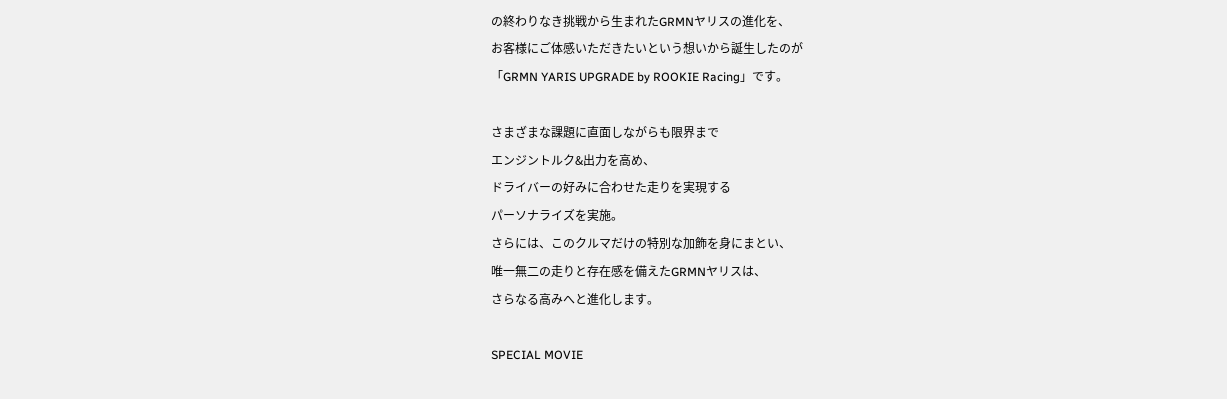の終わりなき挑戦から生まれたGRMNヤリスの進化を、
お客様にご体感いただきたいという想いから誕生したのが
「GRMN YARIS UPGRADE by ROOKIE Racing」です。

さまざまな課題に直面しながらも限界まで
エンジントルク&出力を高め、
ドライバーの好みに合わせた走りを実現する
パーソナライズを実施。
さらには、このクルマだけの特別な加飾を身にまとい、
唯一無二の走りと存在感を備えたGRMNヤリスは、
さらなる高みへと進化します。

SPECIAL MOVIE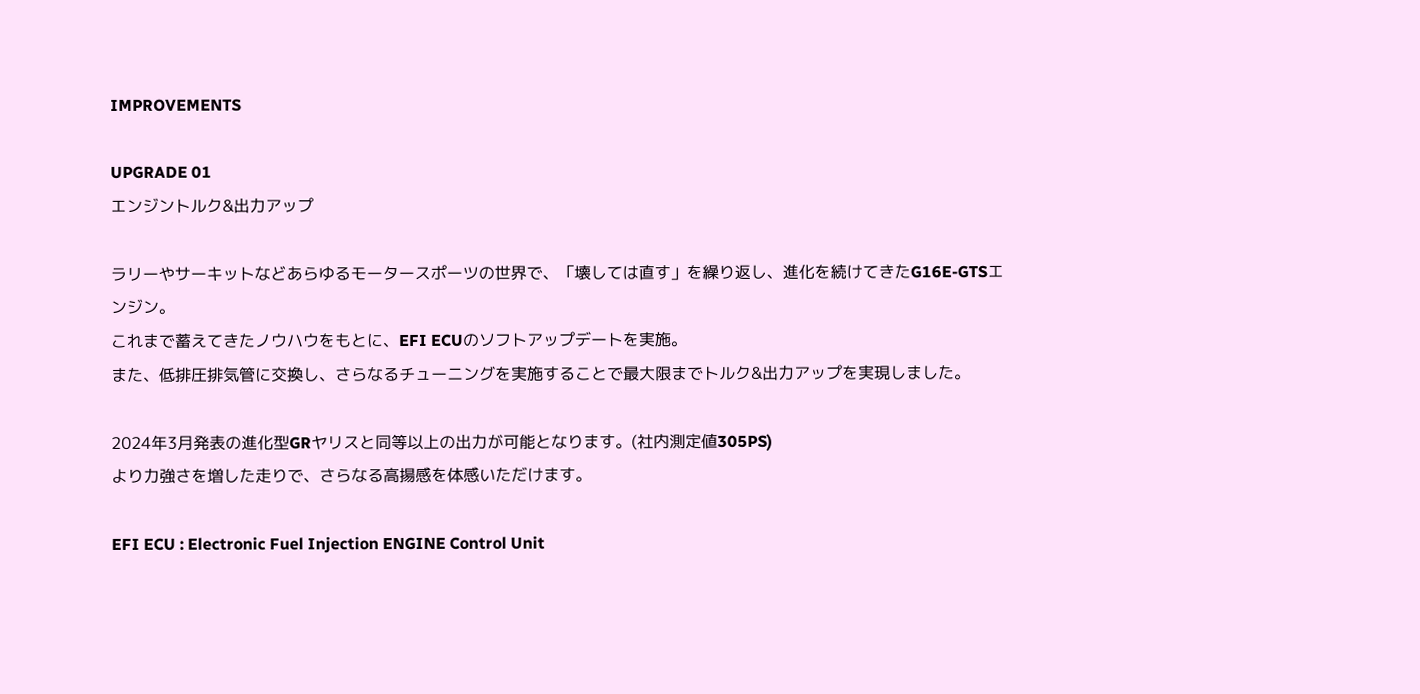IMPROVEMENTS

UPGRADE 01
エンジントルク&出力アップ

ラリーやサーキットなどあらゆるモータースポーツの世界で、「壊しては直す」を繰り返し、進化を続けてきたG16E-GTSエンジン。
これまで蓄えてきたノウハウをもとに、EFI ECUのソフトアップデートを実施。
また、低排圧排気管に交換し、さらなるチューニングを実施することで最大限までトルク&出力アップを実現しました。

2024年3月発表の進化型GRヤリスと同等以上の出力が可能となります。(社内測定値305PS)
より力強さを増した走りで、さらなる高揚感を体感いただけます。

EFI ECU : Electronic Fuel Injection ENGINE Control Unit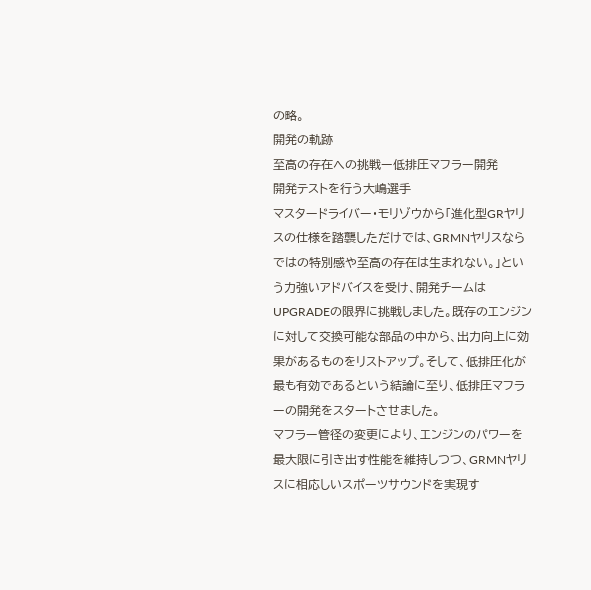の略。
開発の軌跡
至高の存在への挑戦ー低排圧マフラー開発
開発テストを行う大嶋選手
マスタードライバー・モリゾウから「進化型GRヤリスの仕様を踏襲しただけでは、GRMNヤリスならではの特別感や至高の存在は生まれない。」という力強いアドバイスを受け、開発チームはUPGRADEの限界に挑戦しました。既存のエンジンに対して交換可能な部品の中から、出力向上に効果があるものをリストアップ。そして、低排圧化が最も有効であるという結論に至り、低排圧マフラーの開発をスタートさせました。
マフラー管径の変更により、エンジンのパワーを最大限に引き出す性能を維持しつつ、GRMNヤリスに相応しいスポーツサウンドを実現す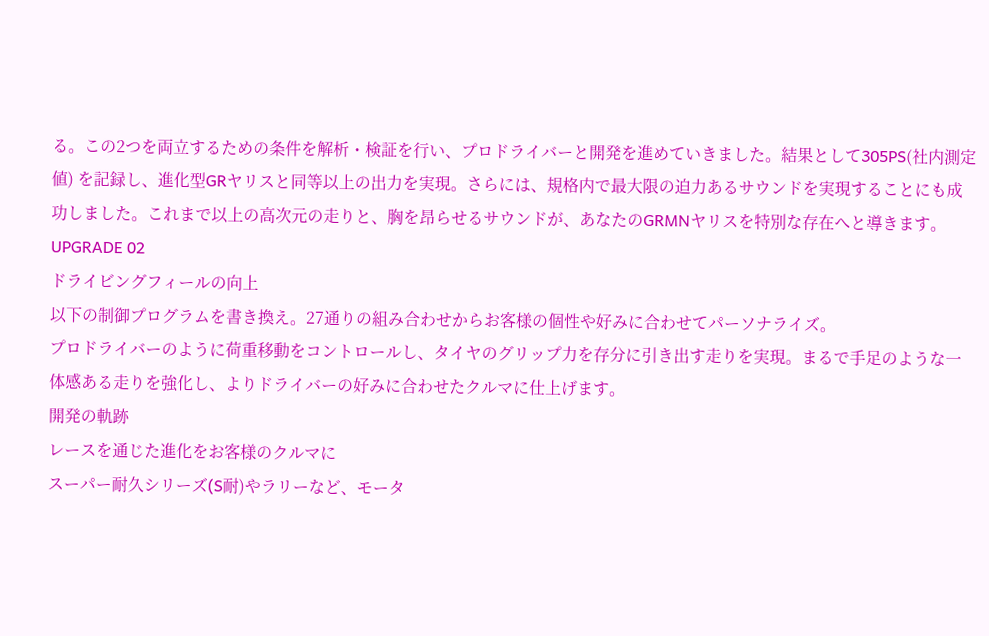る。この2つを両立するための条件を解析・検証を行い、プロドライバーと開発を進めていきました。結果として305PS(社内測定値) を記録し、進化型GRヤリスと同等以上の出力を実現。さらには、規格内で最大限の迫力あるサウンドを実現することにも成功しました。これまで以上の高次元の走りと、胸を昂らせるサウンドが、あなたのGRMNヤリスを特別な存在へと導きます。
UPGRADE 02
ドライビングフィールの向上
以下の制御プログラムを書き換え。27通りの組み合わせからお客様の個性や好みに合わせてパーソナライズ。
プロドライバーのように荷重移動をコントロールし、タイヤのグリップ力を存分に引き出す走りを実現。まるで手足のような一体感ある走りを強化し、よりドライバーの好みに合わせたクルマに仕上げます。
開発の軌跡
レースを通じた進化をお客様のクルマに
スーパー耐久シリーズ(S耐)やラリーなど、モータ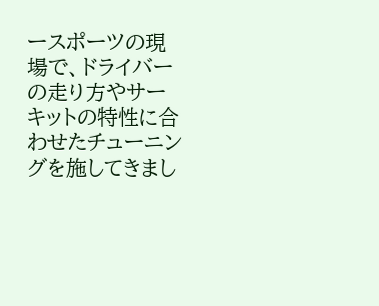ースポーツの現場で、ドライバーの走り方やサーキットの特性に合わせたチューニングを施してきまし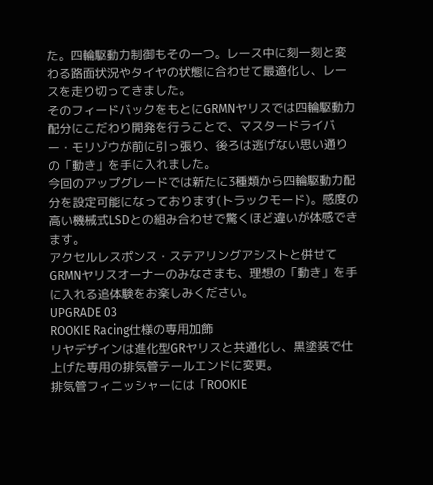た。四輪駆動力制御もその一つ。レース中に刻一刻と変わる路面状況やタイヤの状態に合わせて最適化し、レースを走り切ってきました。
そのフィードバックをもとにGRMNヤリスでは四輪駆動力配分にこだわり開発を行うことで、マスタードライバー・モリゾウが前に引っ張り、後ろは逃げない思い通りの「動き」を手に入れました。
今回のアップグレードでは新たに3種類から四輪駆動力配分を設定可能になっております(トラックモード)。感度の高い機械式LSDとの組み合わせで驚くほど違いが体感できます。
アクセルレスポンス・ステアリングアシストと併せてGRMNヤリスオーナーのみなさまも、理想の「動き」を手に入れる追体験をお楽しみください。
UPGRADE 03
ROOKIE Racing仕様の専用加飾
リヤデザインは進化型GRヤリスと共通化し、黒塗装で仕上げた専用の排気管テールエンドに変更。
排気管フィニッシャーには「ROOKIE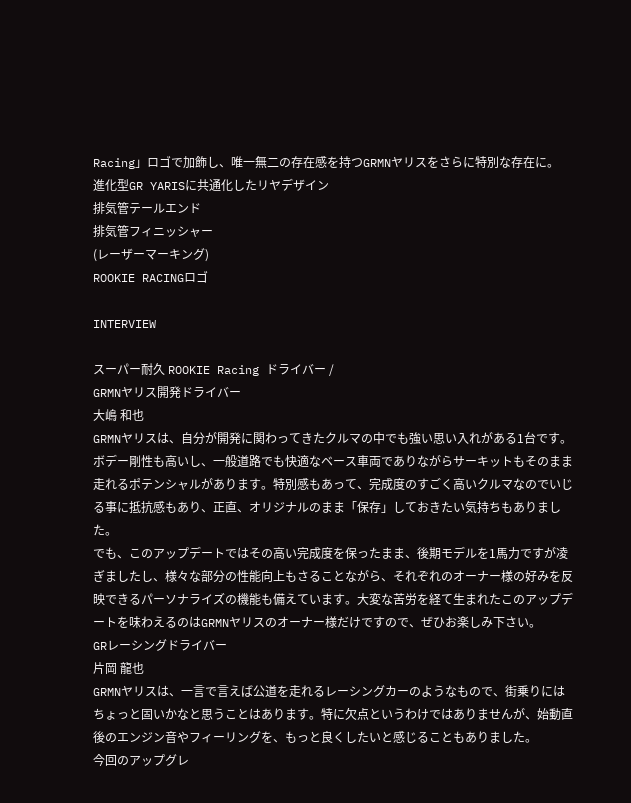Racing」ロゴで加飾し、唯一無二の存在感を持つGRMNヤリスをさらに特別な存在に。
進化型GR YARISに共通化したリヤデザイン
排気管テールエンド
排気管フィニッシャー
(レーザーマーキング)
ROOKIE RACINGロゴ

INTERVIEW

スーパー耐久 ROOKIE Racing ドライバー /
GRMNヤリス開発ドライバー
大嶋 和也
GRMNヤリスは、自分が開発に関わってきたクルマの中でも強い思い入れがある1台です。ボデー剛性も高いし、一般道路でも快適なベース車両でありながらサーキットもそのまま走れるポテンシャルがあります。特別感もあって、完成度のすごく高いクルマなのでいじる事に抵抗感もあり、正直、オリジナルのまま「保存」しておきたい気持ちもありました。
でも、このアップデートではその高い完成度を保ったまま、後期モデルを1馬力ですが凌ぎましたし、様々な部分の性能向上もさることながら、それぞれのオーナー様の好みを反映できるパーソナライズの機能も備えています。大変な苦労を経て生まれたこのアップデートを味わえるのはGRMNヤリスのオーナー様だけですので、ぜひお楽しみ下さい。
GRレーシングドライバー
片岡 龍也
GRMNヤリスは、一言で言えば公道を走れるレーシングカーのようなもので、街乗りにはちょっと固いかなと思うことはあります。特に欠点というわけではありませんが、始動直後のエンジン音やフィーリングを、もっと良くしたいと感じることもありました。
今回のアップグレ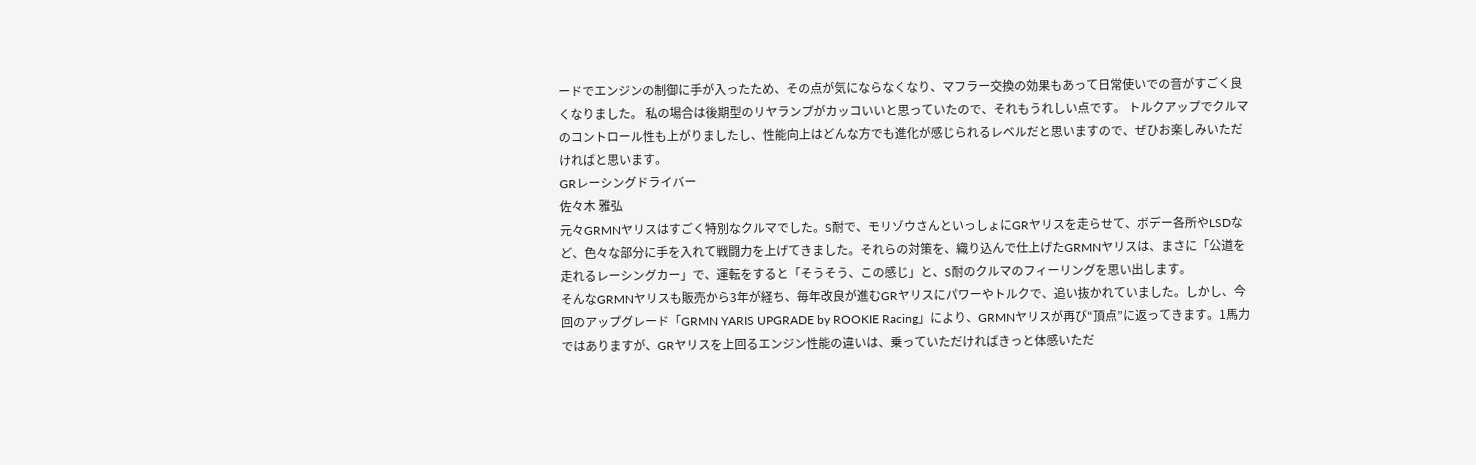ードでエンジンの制御に手が入ったため、その点が気にならなくなり、マフラー交換の効果もあって日常使いでの音がすごく良くなりました。 私の場合は後期型のリヤランプがカッコいいと思っていたので、それもうれしい点です。 トルクアップでクルマのコントロール性も上がりましたし、性能向上はどんな方でも進化が感じられるレベルだと思いますので、ぜひお楽しみいただければと思います。
GRレーシングドライバー
佐々木 雅弘
元々GRMNヤリスはすごく特別なクルマでした。S耐で、モリゾウさんといっしょにGRヤリスを走らせて、ボデー各所やLSDなど、色々な部分に手を入れて戦闘力を上げてきました。それらの対策を、織り込んで仕上げたGRMNヤリスは、まさに「公道を走れるレーシングカー」で、運転をすると「そうそう、この感じ」と、S耐のクルマのフィーリングを思い出します。
そんなGRMNヤリスも販売から3年が経ち、毎年改良が進むGRヤリスにパワーやトルクで、追い抜かれていました。しかし、今回のアップグレード「GRMN YARIS UPGRADE by ROOKIE Racing」により、GRMNヤリスが再び“頂点”に返ってきます。1馬力ではありますが、GRヤリスを上回るエンジン性能の違いは、乗っていただければきっと体感いただ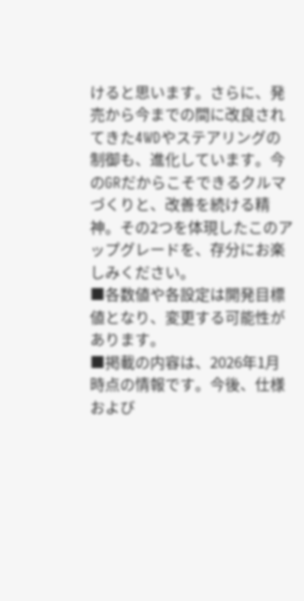けると思います。さらに、発売から今までの間に改良されてきた4WDやステアリングの制御も、進化しています。今のGRだからこそできるクルマづくりと、改善を続ける精神。その2つを体現したこのアップグレードを、存分にお楽しみください。
■各数値や各設定は開発目標値となり、変更する可能性があります。
■掲載の内容は、2026年1月時点の情報です。今後、仕様および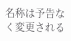名称は予告なく変更される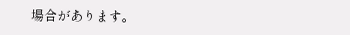場合があります。